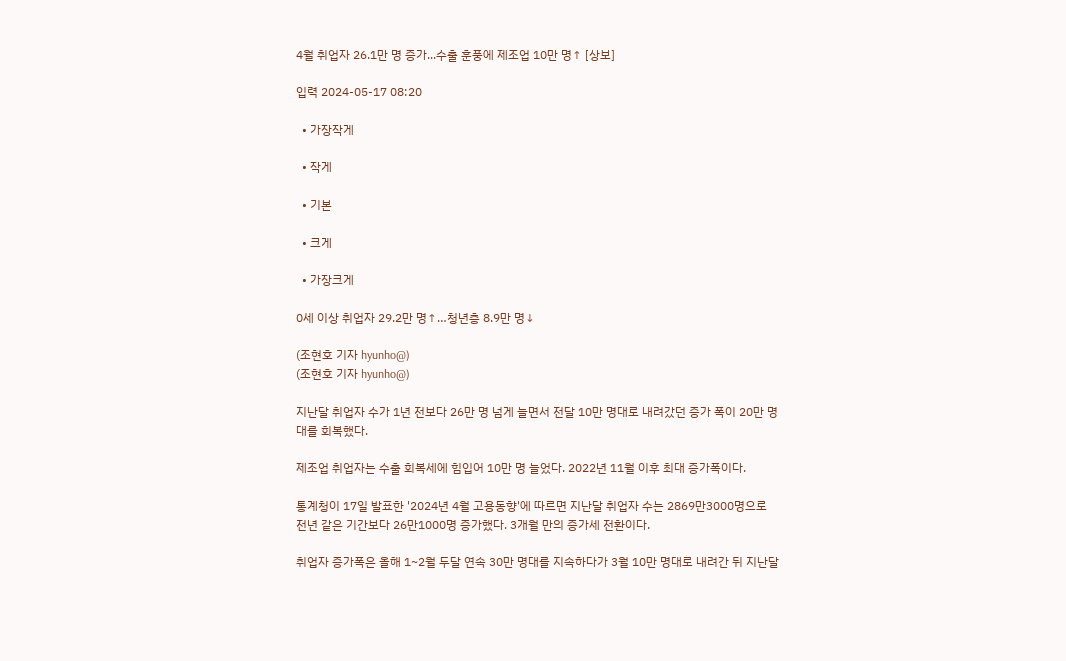4월 취업자 26.1만 명 증가...수출 훈풍에 제조업 10만 명↑ [상보]

입력 2024-05-17 08:20

  • 가장작게

  • 작게

  • 기본

  • 크게

  • 가장크게

0세 이상 취업자 29.2만 명↑…청년층 8.9만 명↓

(조현호 기자 hyunho@)
(조현호 기자 hyunho@)

지난달 취업자 수가 1년 전보다 26만 명 넘게 늘면서 전달 10만 명대로 내려갔던 증가 폭이 20만 명대를 회복했다.

제조업 취업자는 수출 회복세에 힘입어 10만 명 늘었다. 2022년 11월 이후 최대 증가폭이다.

통계청이 17일 발표한 '2024년 4월 고용동향'에 따르면 지난달 취업자 수는 2869만3000명으로 전년 같은 기간보다 26만1000명 증가했다. 3개월 만의 증가세 전환이다.

취업자 증가폭은 올해 1~2월 두달 연속 30만 명대를 지속하다가 3월 10만 명대로 내려간 뒤 지난달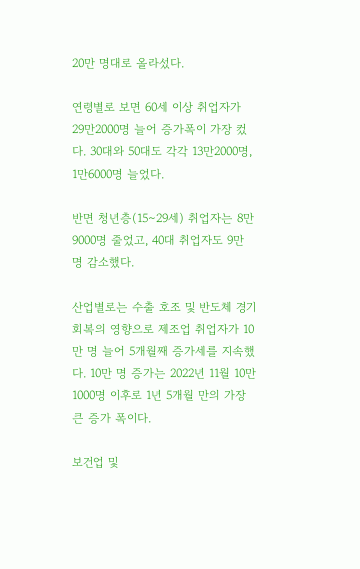20만 명대로 올라섰다.

연령별로 보면 60세 이상 취업자가 29만2000명 늘어 증가폭이 가장 컸다. 30대와 50대도 각각 13만2000명, 1만6000명 늘었다.

반면 청년층(15∼29세) 취업자는 8만9000명 줄었고, 40대 취업자도 9만 명 감소했다.

산업별로는 수출 호조 및 반도체 경기 회복의 영향으로 제조업 취업자가 10만 명 늘어 5개월째 증가세를 지속했다. 10만 명 증가는 2022년 11월 10만1000명 이후로 1년 5개월 만의 가장 큰 증가 폭이다.

보건업 및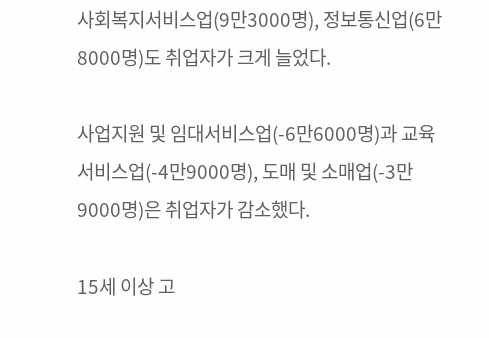사회복지서비스업(9만3000명), 정보통신업(6만8000명)도 취업자가 크게 늘었다.

사업지원 및 임대서비스업(-6만6000명)과 교육 서비스업(-4만9000명), 도매 및 소매업(-3만9000명)은 취업자가 감소했다.

15세 이상 고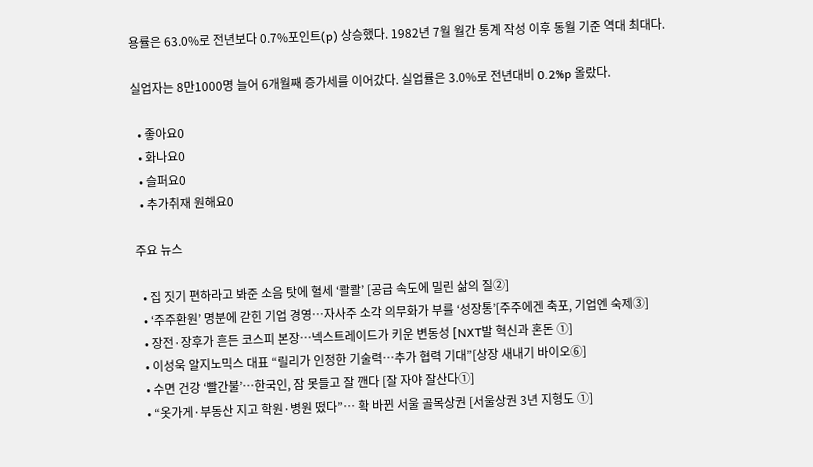용률은 63.0%로 전년보다 0.7%포인트(p) 상승했다. 1982년 7월 월간 통계 작성 이후 동월 기준 역대 최대다.

실업자는 8만1000명 늘어 6개월째 증가세를 이어갔다. 실업률은 3.0%로 전년대비 0.2%p 올랐다.

  • 좋아요0
  • 화나요0
  • 슬퍼요0
  • 추가취재 원해요0

주요 뉴스

  • 집 짓기 편하라고 봐준 소음 탓에 혈세 ‘콸콸’ [공급 속도에 밀린 삶의 질②]
  • ‘주주환원’ 명분에 갇힌 기업 경영…자사주 소각 의무화가 부를 ‘성장통’[주주에겐 축포, 기업엔 숙제③]
  • 장전·장후가 흔든 코스피 본장…넥스트레이드가 키운 변동성 [NXT발 혁신과 혼돈 ①]
  • 이성욱 알지노믹스 대표 “릴리가 인정한 기술력…추가 협력 기대”[상장 새내기 바이오⑥]
  • 수면 건강 ‘빨간불’…한국인, 잠 못들고 잘 깬다 [잘 자야 잘산다①]
  • “옷가게·부동산 지고 학원·병원 떴다”… 확 바뀐 서울 골목상권 [서울상권 3년 지형도 ①]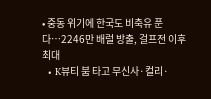• 중동 위기에 한국도 비축유 푼다…2246만 배럴 방출, 걸프전 이후 최대
  • K뷰티 붐 타고 무신사·컬리·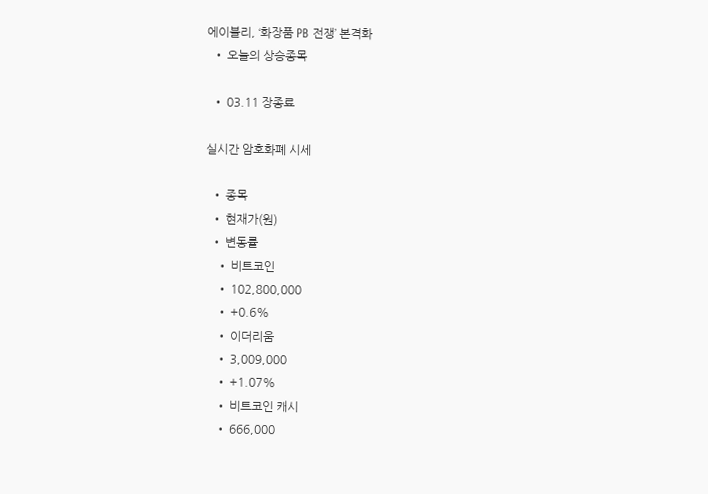에이블리, ‘화장품 PB 전쟁’ 본격화
  • 오늘의 상승종목

  • 03.11 장종료

실시간 암호화폐 시세

  • 종목
  • 현재가(원)
  • 변동률
    • 비트코인
    • 102,800,000
    • +0.6%
    • 이더리움
    • 3,009,000
    • +1.07%
    • 비트코인 캐시
    • 666,000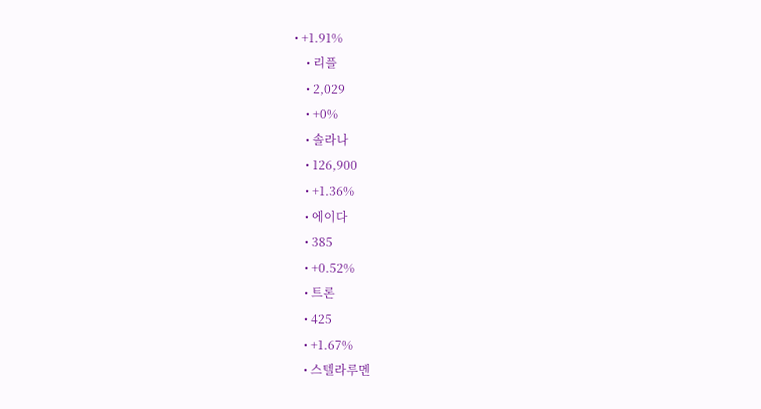• +1.91%
    • 리플
    • 2,029
    • +0%
    • 솔라나
    • 126,900
    • +1.36%
    • 에이다
    • 385
    • +0.52%
    • 트론
    • 425
    • +1.67%
    • 스텔라루멘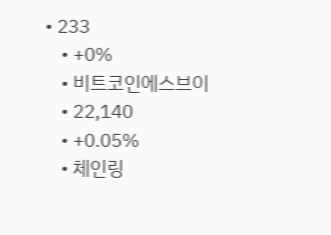• 233
    • +0%
    • 비트코인에스브이
    • 22,140
    • +0.05%
    • 체인링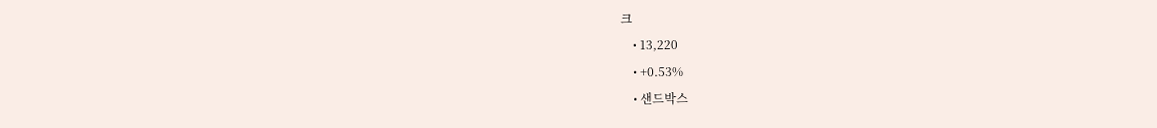크
    • 13,220
    • +0.53%
    • 샌드박스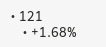• 121
    • +1.68%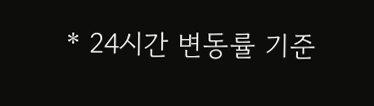* 24시간 변동률 기준